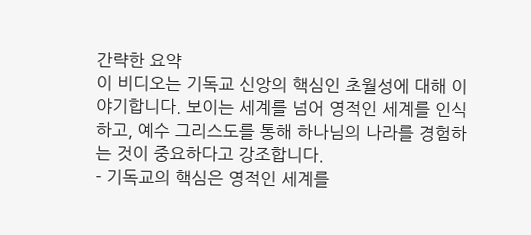간략한 요약
이 비디오는 기독교 신앙의 핵심인 초월성에 대해 이야기합니다. 보이는 세계를 넘어 영적인 세계를 인식하고, 예수 그리스도를 통해 하나님의 나라를 경험하는 것이 중요하다고 강조합니다.
- 기독교의 핵심은 영적인 세계를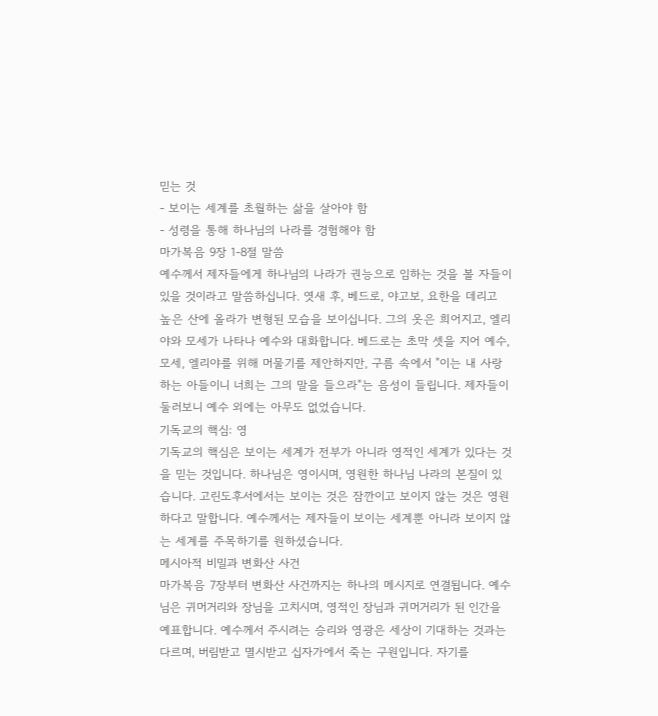믿는 것
- 보이는 세계를 초월하는 삶을 살아야 함
- 성령을 통해 하나님의 나라를 경험해야 함
마가복음 9장 1-8절 말씀
예수께서 제자들에게 하나님의 나라가 권능으로 임하는 것을 볼 자들이 있을 것이라고 말씀하십니다. 엿새 후, 베드로, 야고보, 요한을 데리고 높은 산에 올라가 변형된 모습을 보이십니다. 그의 옷은 희어지고, 엘리야와 모세가 나타나 예수와 대화합니다. 베드로는 초막 셋을 지어 예수, 모세, 엘리야를 위해 머물기를 제안하지만, 구름 속에서 "이는 내 사랑하는 아들이니 너희는 그의 말을 들으라"는 음성이 들립니다. 제자들이 둘러보니 예수 외에는 아무도 없었습니다.
기독교의 핵심: 영
기독교의 핵심은 보이는 세계가 전부가 아니라 영적인 세계가 있다는 것을 믿는 것입니다. 하나님은 영이시며, 영원한 하나님 나라의 본질이 있습니다. 고린도후서에서는 보이는 것은 잠깐이고 보이지 않는 것은 영원하다고 말합니다. 예수께서는 제자들이 보이는 세계뿐 아니라 보이지 않는 세계를 주목하기를 원하셨습니다.
메시아적 비밀과 변화산 사건
마가복음 7장부터 변화산 사건까지는 하나의 메시지로 연결됩니다. 예수님은 귀머거리와 장님을 고치시며, 영적인 장님과 귀머거리가 된 인간을 예표합니다. 예수께서 주시려는 승리와 영광은 세상이 기대하는 것과는 다르며, 버림받고 멸시받고 십자가에서 죽는 구원입니다. 자기를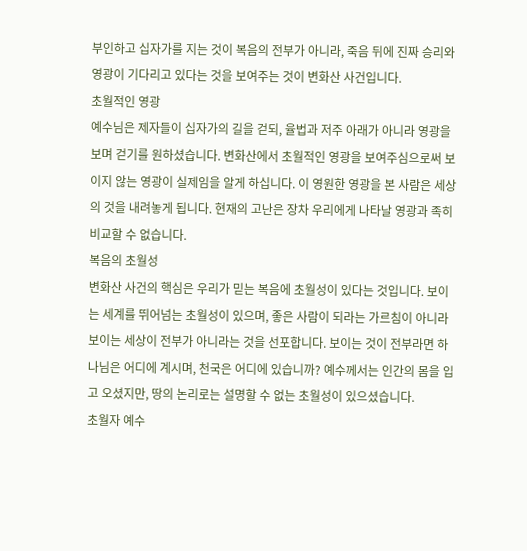부인하고 십자가를 지는 것이 복음의 전부가 아니라, 죽음 뒤에 진짜 승리와 영광이 기다리고 있다는 것을 보여주는 것이 변화산 사건입니다.
초월적인 영광
예수님은 제자들이 십자가의 길을 걷되, 율법과 저주 아래가 아니라 영광을 보며 걷기를 원하셨습니다. 변화산에서 초월적인 영광을 보여주심으로써 보이지 않는 영광이 실제임을 알게 하십니다. 이 영원한 영광을 본 사람은 세상의 것을 내려놓게 됩니다. 현재의 고난은 장차 우리에게 나타날 영광과 족히 비교할 수 없습니다.
복음의 초월성
변화산 사건의 핵심은 우리가 믿는 복음에 초월성이 있다는 것입니다. 보이는 세계를 뛰어넘는 초월성이 있으며, 좋은 사람이 되라는 가르침이 아니라 보이는 세상이 전부가 아니라는 것을 선포합니다. 보이는 것이 전부라면 하나님은 어디에 계시며, 천국은 어디에 있습니까? 예수께서는 인간의 몸을 입고 오셨지만, 땅의 논리로는 설명할 수 없는 초월성이 있으셨습니다.
초월자 예수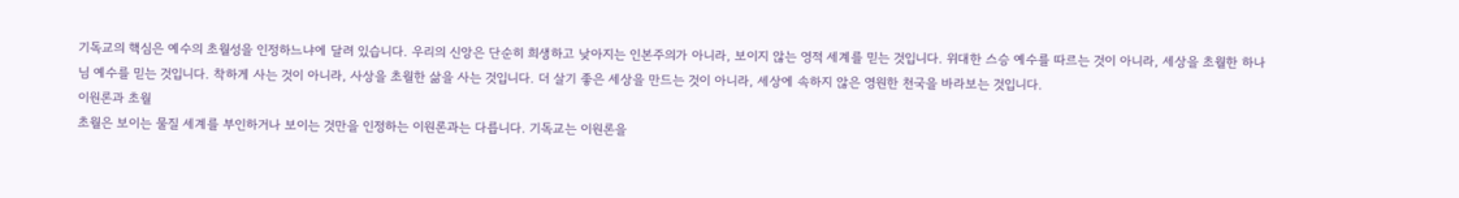기독교의 핵심은 예수의 초월성을 인정하느냐에 달려 있습니다. 우리의 신앙은 단순히 희생하고 낮아지는 인본주의가 아니라, 보이지 않는 영적 세계를 믿는 것입니다. 위대한 스승 예수를 따르는 것이 아니라, 세상을 초월한 하나님 예수를 믿는 것입니다. 착하게 사는 것이 아니라, 사상을 초월한 삶을 사는 것입니다. 더 살기 좋은 세상을 만드는 것이 아니라, 세상에 속하지 않은 영원한 천국을 바라보는 것입니다.
이원론과 초월
초월은 보이는 물질 세계를 부인하거나 보이는 것만을 인정하는 이원론과는 다릅니다. 기독교는 이원론을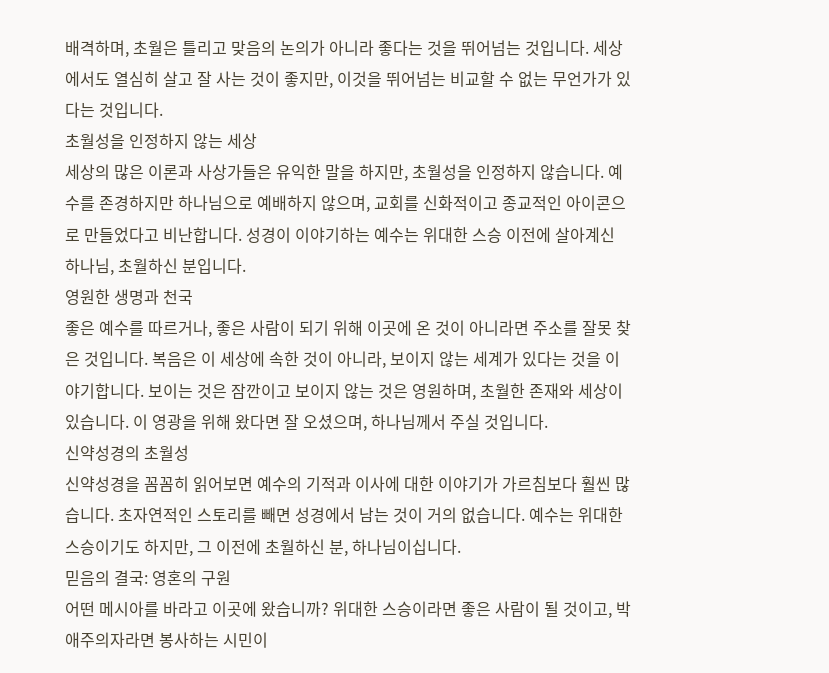배격하며, 초월은 틀리고 맞음의 논의가 아니라 좋다는 것을 뛰어넘는 것입니다. 세상에서도 열심히 살고 잘 사는 것이 좋지만, 이것을 뛰어넘는 비교할 수 없는 무언가가 있다는 것입니다.
초월성을 인정하지 않는 세상
세상의 많은 이론과 사상가들은 유익한 말을 하지만, 초월성을 인정하지 않습니다. 예수를 존경하지만 하나님으로 예배하지 않으며, 교회를 신화적이고 종교적인 아이콘으로 만들었다고 비난합니다. 성경이 이야기하는 예수는 위대한 스승 이전에 살아계신 하나님, 초월하신 분입니다.
영원한 생명과 천국
좋은 예수를 따르거나, 좋은 사람이 되기 위해 이곳에 온 것이 아니라면 주소를 잘못 찾은 것입니다. 복음은 이 세상에 속한 것이 아니라, 보이지 않는 세계가 있다는 것을 이야기합니다. 보이는 것은 잠깐이고 보이지 않는 것은 영원하며, 초월한 존재와 세상이 있습니다. 이 영광을 위해 왔다면 잘 오셨으며, 하나님께서 주실 것입니다.
신약성경의 초월성
신약성경을 꼼꼼히 읽어보면 예수의 기적과 이사에 대한 이야기가 가르침보다 훨씬 많습니다. 초자연적인 스토리를 빼면 성경에서 남는 것이 거의 없습니다. 예수는 위대한 스승이기도 하지만, 그 이전에 초월하신 분, 하나님이십니다.
믿음의 결국: 영혼의 구원
어떤 메시아를 바라고 이곳에 왔습니까? 위대한 스승이라면 좋은 사람이 될 것이고, 박애주의자라면 봉사하는 시민이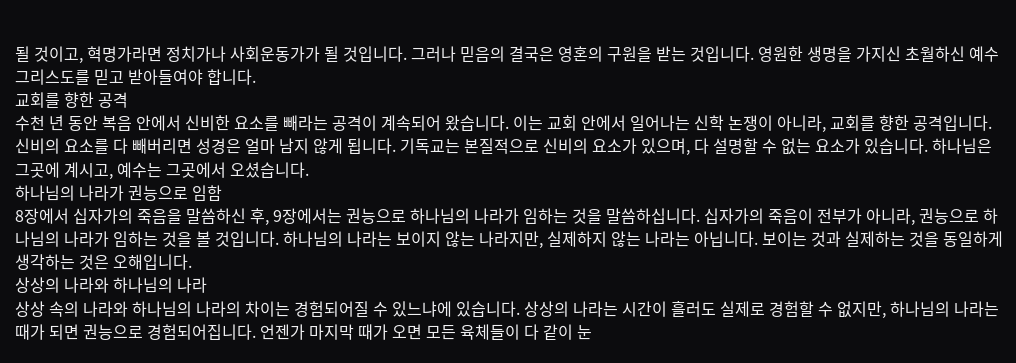될 것이고, 혁명가라면 정치가나 사회운동가가 될 것입니다. 그러나 믿음의 결국은 영혼의 구원을 받는 것입니다. 영원한 생명을 가지신 초월하신 예수 그리스도를 믿고 받아들여야 합니다.
교회를 향한 공격
수천 년 동안 복음 안에서 신비한 요소를 빼라는 공격이 계속되어 왔습니다. 이는 교회 안에서 일어나는 신학 논쟁이 아니라, 교회를 향한 공격입니다. 신비의 요소를 다 빼버리면 성경은 얼마 남지 않게 됩니다. 기독교는 본질적으로 신비의 요소가 있으며, 다 설명할 수 없는 요소가 있습니다. 하나님은 그곳에 계시고, 예수는 그곳에서 오셨습니다.
하나님의 나라가 권능으로 임함
8장에서 십자가의 죽음을 말씀하신 후, 9장에서는 권능으로 하나님의 나라가 임하는 것을 말씀하십니다. 십자가의 죽음이 전부가 아니라, 권능으로 하나님의 나라가 임하는 것을 볼 것입니다. 하나님의 나라는 보이지 않는 나라지만, 실제하지 않는 나라는 아닙니다. 보이는 것과 실제하는 것을 동일하게 생각하는 것은 오해입니다.
상상의 나라와 하나님의 나라
상상 속의 나라와 하나님의 나라의 차이는 경험되어질 수 있느냐에 있습니다. 상상의 나라는 시간이 흘러도 실제로 경험할 수 없지만, 하나님의 나라는 때가 되면 권능으로 경험되어집니다. 언젠가 마지막 때가 오면 모든 육체들이 다 같이 눈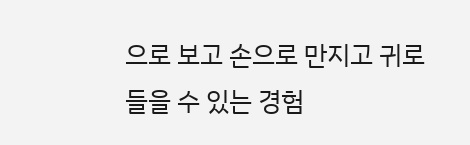으로 보고 손으로 만지고 귀로 들을 수 있는 경험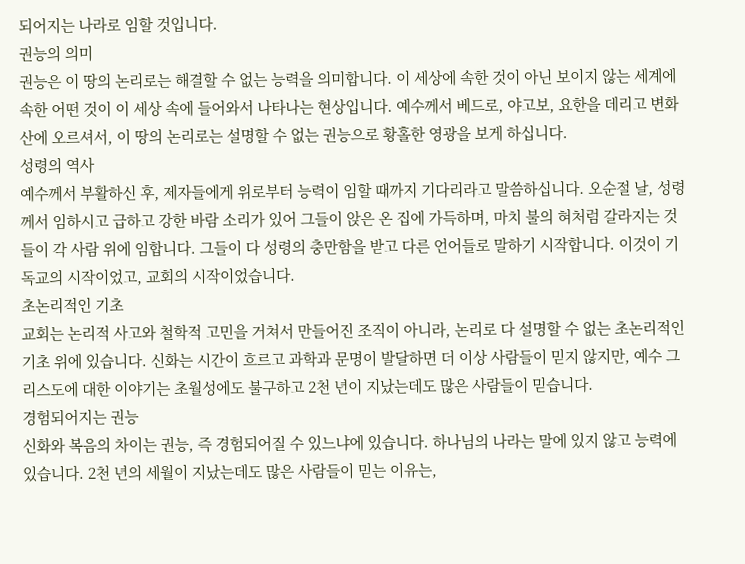되어지는 나라로 임할 것입니다.
권능의 의미
권능은 이 땅의 논리로는 해결할 수 없는 능력을 의미합니다. 이 세상에 속한 것이 아닌 보이지 않는 세계에 속한 어떤 것이 이 세상 속에 들어와서 나타나는 현상입니다. 예수께서 베드로, 야고보, 요한을 데리고 변화산에 오르셔서, 이 땅의 논리로는 설명할 수 없는 권능으로 황홀한 영광을 보게 하십니다.
성령의 역사
예수께서 부활하신 후, 제자들에게 위로부터 능력이 임할 때까지 기다리라고 말씀하십니다. 오순절 날, 성령께서 임하시고 급하고 강한 바람 소리가 있어 그들이 앉은 온 집에 가득하며, 마치 불의 혀처럼 갈라지는 것들이 각 사람 위에 임합니다. 그들이 다 성령의 충만함을 받고 다른 언어들로 말하기 시작합니다. 이것이 기독교의 시작이었고, 교회의 시작이었습니다.
초논리적인 기초
교회는 논리적 사고와 철학적 고민을 거쳐서 만들어진 조직이 아니라, 논리로 다 설명할 수 없는 초논리적인 기초 위에 있습니다. 신화는 시간이 흐르고 과학과 문명이 발달하면 더 이상 사람들이 믿지 않지만, 예수 그리스도에 대한 이야기는 초월성에도 불구하고 2천 년이 지났는데도 많은 사람들이 믿습니다.
경험되어지는 권능
신화와 복음의 차이는 권능, 즉 경험되어질 수 있느냐에 있습니다. 하나님의 나라는 말에 있지 않고 능력에 있습니다. 2천 년의 세월이 지났는데도 많은 사람들이 믿는 이유는,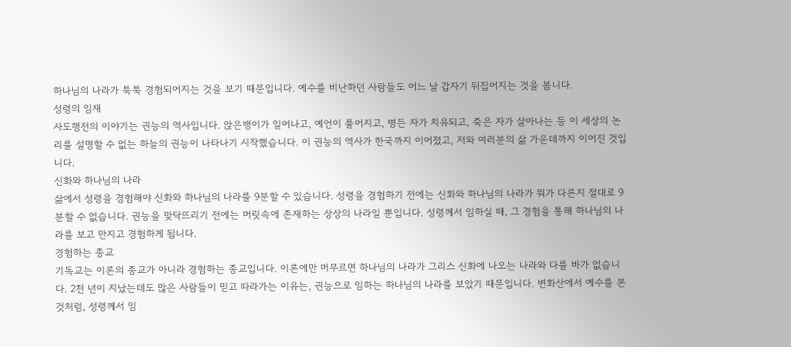하나님의 나라가 툭툭 경험되어지는 것을 보기 때문입니다. 예수를 비난하던 사람들도 어느 날 갑자기 뒤집어지는 것을 봅니다.
성령의 임재
사도행전의 이야기는 권능의 역사입니다. 앉은뱅이가 일어나고, 예언이 풀어지고, 병든 자가 치유되고, 죽은 자가 살아나는 등 이 세상의 논리를 설명할 수 없는 하늘의 권능이 나타나기 시작했습니다. 이 권능의 역사가 한국까지 이어졌고, 저와 여러분의 삶 가운데까지 이어진 것입니다.
신화와 하나님의 나라
삶에서 성령을 경험해야 신화와 하나님의 나라를 9분할 수 있습니다. 성령을 경험하기 전에는 신화와 하나님의 나라가 뭐가 다른지 절대로 9분할 수 없습니다. 권능을 맞닥뜨리기 전에는 머릿속에 존재하는 상상의 나라일 뿐입니다. 성령께서 임하실 때, 그 경험을 통해 하나님의 나라를 보고 만지고 경험하게 됩니다.
경험하는 종교
기독교는 이론의 종교가 아니라 경험하는 종교입니다. 이론에만 머무르면 하나님의 나라가 그리스 신화에 나오는 나라와 다를 바가 없습니다. 2천 년이 지났는데도 많은 사람들이 믿고 따라가는 이유는, 권능으로 임하는 하나님의 나라를 보았기 때문입니다. 변화산에서 예수를 본 것처럼, 성령께서 임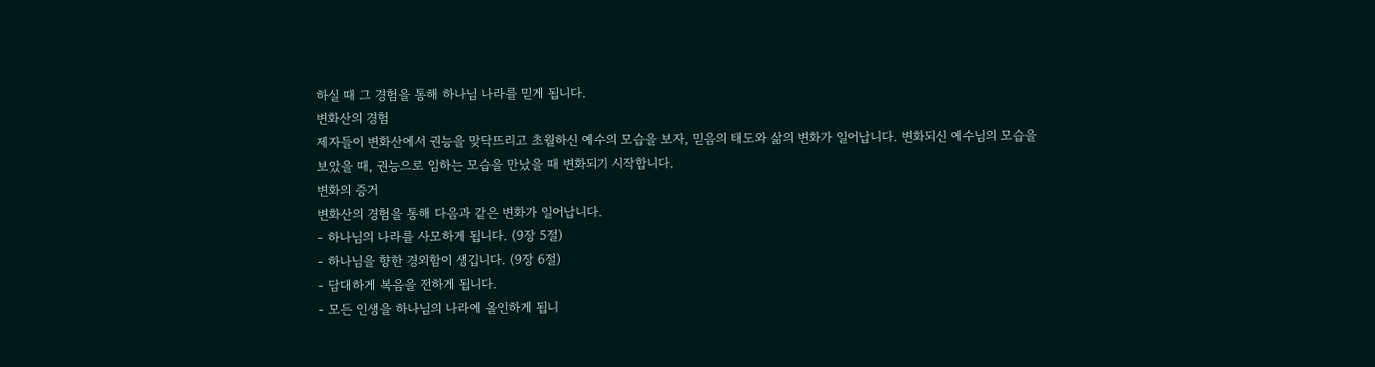하실 때 그 경험을 통해 하나님 나라를 믿게 됩니다.
변화산의 경험
제자들이 변화산에서 권능을 맞닥뜨리고 초월하신 예수의 모습을 보자, 믿음의 태도와 삶의 변화가 일어납니다. 변화되신 예수님의 모습을 보았을 때, 권능으로 임하는 모습을 만났을 때 변화되기 시작합니다.
변화의 증거
변화산의 경험을 통해 다음과 같은 변화가 일어납니다.
- 하나님의 나라를 사모하게 됩니다. (9장 5절)
- 하나님을 향한 경외함이 생깁니다. (9장 6절)
- 담대하게 복음을 전하게 됩니다.
- 모든 인생을 하나님의 나라에 올인하게 됩니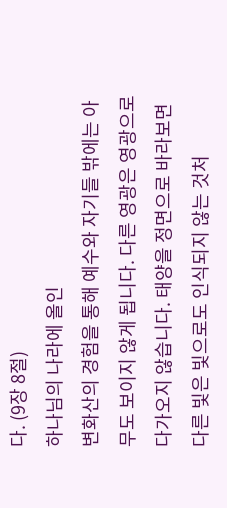다. (9장 8절)
하나님의 나라에 올인
변화산의 경험을 통해 예수와 자기들 밖에는 아무도 보이지 않게 됩니다. 다른 영광은 영광으로 다가오지 않습니다. 태양을 정면으로 바라보면 다른 빛은 빛으로도 인식되지 않는 것처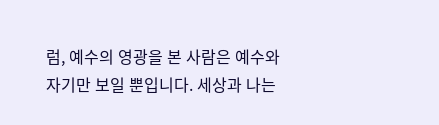럼, 예수의 영광을 본 사람은 예수와 자기만 보일 뿐입니다. 세상과 나는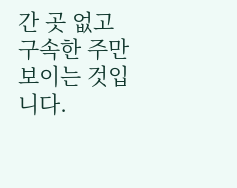간 곳 없고 구속한 주만 보이는 것입니다.